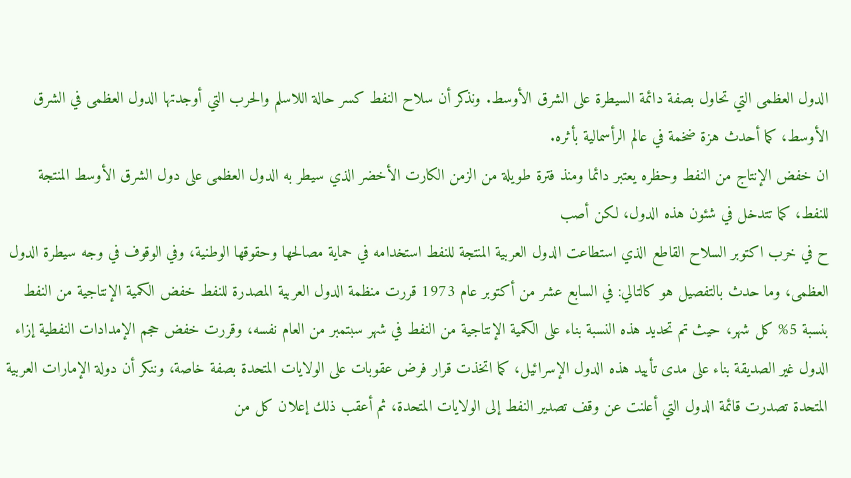الدول العظمى التي تحاول بصفة دائمة السيطرة على الشرق الأوسط. ونذكر أن سلاح النفط كسر حالة اللاسلم والحرب التي أوجدتها الدول العظمى في الشرق الأوسط، كما أحدث هزة ضخمة في عالم الرأسمالية بأثره.
ان خفض الإنتاج من النفط وحظره يعتبر دائما ومنذ فترة طويلة من الزمن الكارت الأخضر الذي سيطر به الدول العظمى على دول الشرق الأوسط المنتجة للنفط، كما تتدخل في شئون هذه الدول، لكن أصب
ح في خرب اكتوبر السلاح القاطع الذي استطاعت الدول العربية المنتجة للنفط استخدامه في حماية مصالحها وحقوقها الوطنية، وفي الوقوف في وجه سيطرة الدول العظمى، وما حدث بالتفصيل هو كالتالي: في السابع عشر من أكتوبر عام 1973 قررت منظمة الدول العربية المصدرة للنفط خفض الكمية الإنتاجية من النفط بنسبة 5% كل شهر، حيث تم تحديد هذه النسبة بناء على الكمية الإنتاجية من النفط في شهر سبتمبر من العام نفسه، وقررت خفض حجم الإمدادات النفطية إزاء الدول غير الصديقة بناء على مدى تأييد هذه الدول الإسرائيل، كما اتخذت قرار فرض عقوبات على الولايات المتحدة بصفة خاصة، وننكر أن دولة الإمارات العربية المتحدة تصدرت قائمة الدول التي أعلنت عن وقف تصدير النفط إلى الولايات المتحدة، ثم أعقب ذلك إعلان كل من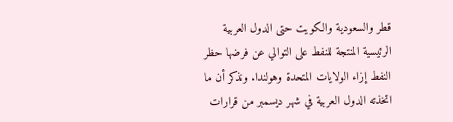قطر والسعودية والكويت حتى الدول العربية الرئيسية المنتجة للنفط على التوالي عن فرضها حظر النفط إزاء الولايات المتحدة وهولندا. ونذكر أن ما اتخذته الدول العربية في شهر ديسمبر من قرارات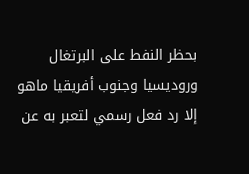بحظر النفط على البرتغال وروديسيا وجنوب أفريقيا ماهو إلا رد فعل رسمي لتعبر به عن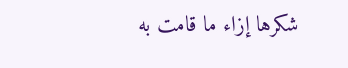شكرها إزاء ما قامت به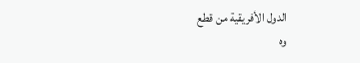الدول الأفريقية من قطع
وه